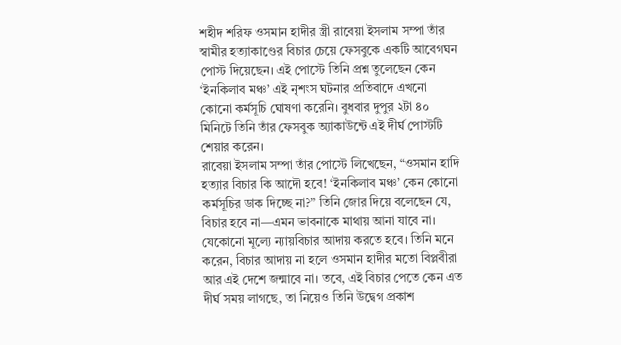শহীদ শরিফ ওসমান হাদীর স্ত্রী রাবেয়া ইসলাম সম্পা তাঁর স্বামীর হত্যাকাণ্ডের বিচার চেয়ে ফেসবুকে একটি আবেগঘন পোস্ট দিয়েছেন। এই পোস্টে তিনি প্রশ্ন তুলেছেন কেন ‘ইনকিলাব মঞ্চ’ এই নৃশংস ঘটনার প্রতিবাদে এখনো কোনো কর্মসূচি ঘোষণা করেনি। বুধবার দুপুর ২টা ৪০ মিনিটে তিনি তাঁর ফেসবুক অ্যাকাউন্টে এই দীর্ঘ পোস্টটি শেয়ার করেন।
রাবেয়া ইসলাম সম্পা তাঁর পোস্টে লিখেছেন, “ওসমান হাদি হত্যার বিচার কি আদৌ হবে! ‘ইনকিলাব মঞ্চ’ কেন কোনো কর্মসূচির ডাক দিচ্ছে না?” তিনি জোর দিয়ে বলেছেন যে, বিচার হবে না—এমন ভাবনাকে মাথায় আনা যাবে না। যেকোনো মূল্যে ন্যায়বিচার আদায় করতে হবে। তিনি মনে করেন, বিচার আদায় না হলে ওসমান হাদীর মতো বিপ্লবীরা আর এই দেশে জন্মাবে না। তবে, এই বিচার পেতে কেন এত দীর্ঘ সময় লাগছে, তা নিয়েও তিনি উদ্বেগ প্রকাশ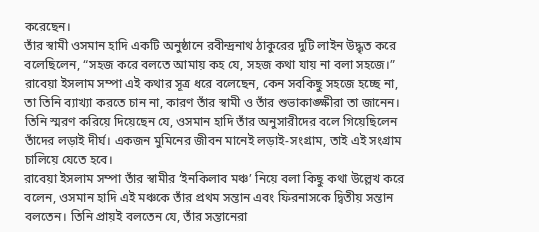করেছেন।
তাঁর স্বামী ওসমান হাদি একটি অনুষ্ঠানে রবীন্দ্রনাথ ঠাকুরের দুটি লাইন উদ্ধৃত করে বলেছিলেন, “সহজ করে বলতে আমায় কহ যে, সহজ কথা যায় না বলা সহজে।” রাবেয়া ইসলাম সম্পা এই কথার সূত্র ধরে বলেছেন, কেন সবকিছু সহজে হচ্ছে না, তা তিনি ব্যাখ্যা করতে চান না, কারণ তাঁর স্বামী ও তাঁর শুভাকাঙ্ক্ষীরা তা জানেন। তিনি স্মরণ করিয়ে দিয়েছেন যে, ওসমান হাদি তাঁর অনুসারীদের বলে গিয়েছিলেন তাঁদের লড়াই দীর্ঘ। একজন মুমিনের জীবন মানেই লড়াই-সংগ্রাম, তাই এই সংগ্রাম চালিয়ে যেতে হবে।
রাবেয়া ইসলাম সম্পা তাঁর স্বামীর ‘ইনকিলাব মঞ্চ’ নিয়ে বলা কিছু কথা উল্লেখ করে বলেন, ওসমান হাদি এই মঞ্চকে তাঁর প্রথম সন্তান এবং ফিরনাসকে দ্বিতীয় সন্তান বলতেন। তিনি প্রায়ই বলতেন যে, তাঁর সন্তানেরা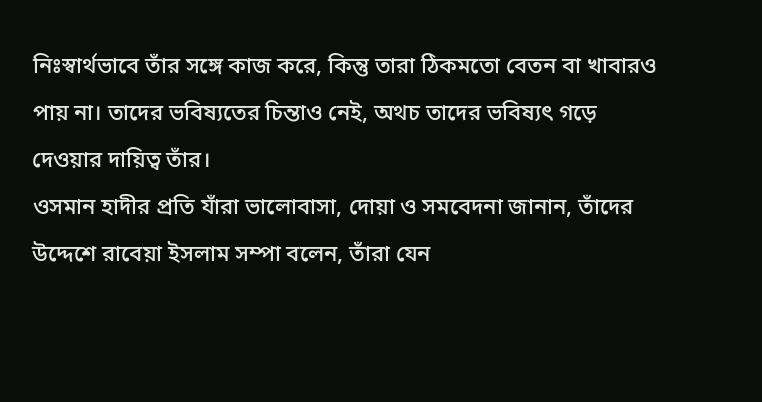নিঃস্বার্থভাবে তাঁর সঙ্গে কাজ করে, কিন্তু তারা ঠিকমতো বেতন বা খাবারও পায় না। তাদের ভবিষ্যতের চিন্তাও নেই, অথচ তাদের ভবিষ্যৎ গড়ে দেওয়ার দায়িত্ব তাঁর।
ওসমান হাদীর প্রতি যাঁরা ভালোবাসা, দোয়া ও সমবেদনা জানান, তাঁদের উদ্দেশে রাবেয়া ইসলাম সম্পা বলেন, তাঁরা যেন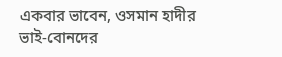একবার ভাবেন, ওসমান হাদীর ভাই-বোনদের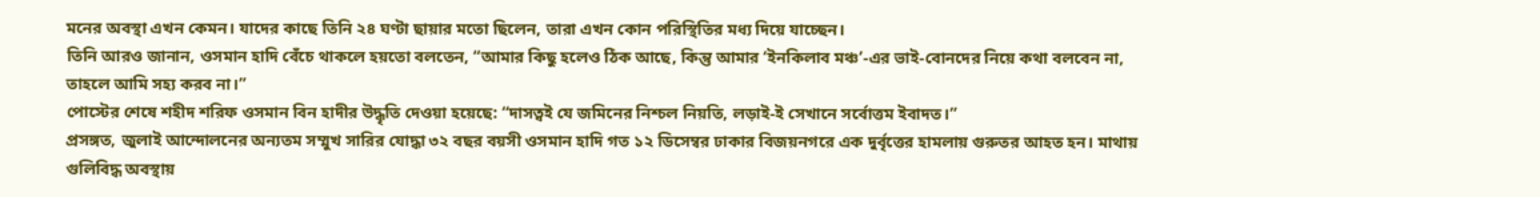মনের অবস্থা এখন কেমন। যাদের কাছে তিনি ২৪ ঘণ্টা ছায়ার মতো ছিলেন, তারা এখন কোন পরিস্থিতির মধ্য দিয়ে যাচ্ছেন।
তিনি আরও জানান, ওসমান হাদি বেঁচে থাকলে হয়তো বলতেন, “আমার কিছু হলেও ঠিক আছে, কিন্তু আমার ‘ইনকিলাব মঞ্চ’-এর ভাই-বোনদের নিয়ে কথা বলবেন না, তাহলে আমি সহ্য করব না।”
পোস্টের শেষে শহীদ শরিফ ওসমান বিন হাদীর উদ্ধৃতি দেওয়া হয়েছে: “দাসত্বই যে জমিনের নিশ্চল নিয়তি, লড়াই-ই সেখানে সর্বোত্তম ইবাদত।”
প্রসঙ্গত, জুলাই আন্দোলনের অন্যতম সম্মুখ সারির যোদ্ধা ৩২ বছর বয়সী ওসমান হাদি গত ১২ ডিসেম্বর ঢাকার বিজয়নগরে এক দুর্বৃত্তের হামলায় গুরুতর আহত হন। মাথায় গুলিবিদ্ধ অবস্থায়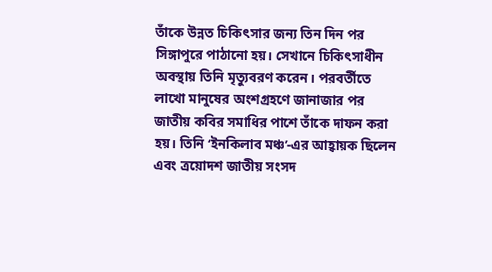তাঁকে উন্নত চিকিৎসার জন্য তিন দিন পর সিঙ্গাপুরে পাঠানো হয়। সেখানে চিকিৎসাধীন অবস্থায় তিনি মৃত্যুবরণ করেন। পরবর্তীতে লাখো মানুষের অংশগ্রহণে জানাজার পর জাতীয় কবির সমাধির পাশে তাঁকে দাফন করা হয়। তিনি ‘ইনকিলাব মঞ্চ’-এর আহ্বায়ক ছিলেন এবং ত্রয়োদশ জাতীয় সংসদ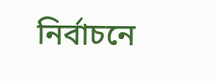নির্বাচনে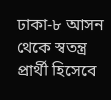ঢাকা-৮ আসন থেকে স্বতন্ত্র প্রার্থী হিসেবে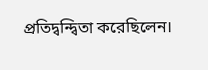প্রতিদ্বন্দ্বিতা করেছিলেন।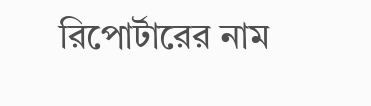রিপোর্টারের নাম